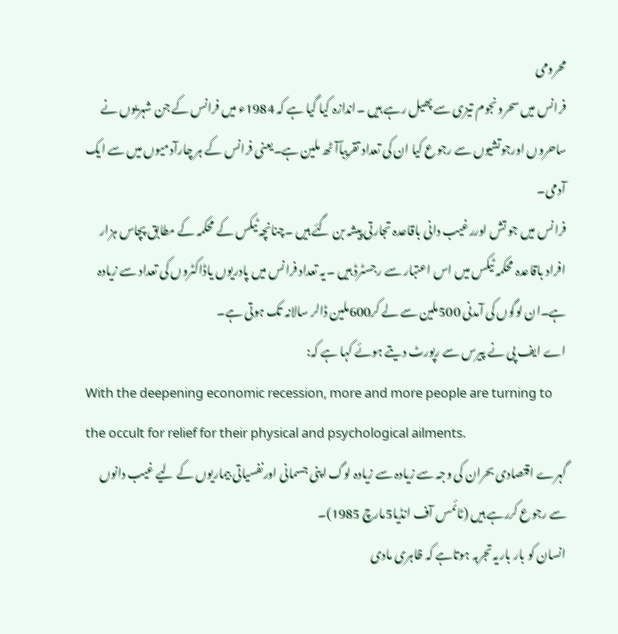محرومی
فرانس میں سحرونجوم تیزی سے پھیل رہے ہیں ۔اندازہ کیا گیا ہے کہ 1984ء میں فرانس کے جن شہریوں نے ساحروں اورجوتشیوں سے رجوع کیا ان کی تعداد تقریباًآٹھ ملین ہے۔یعنی فرانس کے ہر چارآدمیوں میں سے ایک آدمی۔
فرانس میں جو تش اوررغیب دانی باقاعدہ تجارتی پیشہ بن گئے ہیں ۔چنانچہ ٹیکس کے محکمہ کے مطابق پچاس ہزار افراد باقاعدہ محکمہ ٹیکس میں اس اعتبار سے رجسٹرڈ ہیں ۔یہ تعداد فرانس میں پادریوں یاڈاکٹروں کی تعداد سے زیادہ ہے۔ان لوگوں کی آمدنی 500ملین سے لے کر600ملین ڈالر سالانہ تک ہوتی ہے۔
اے ایف پی نے پیرس سے رپورٹ دیتے ہوئے کہا ہے کہ:
With the deepening economic recession, more and more people are turning to the occult for relief for their physical and psychological ailments.
گہرے اقتصادی بحران کی وجہ سے زیادہ سے زیادہ لوگ اپنی جسمانی اورنفسیاتی بیماریوں کے لیے غیب دانوں سے رجوع کررہے ہیں (ٹائمس آف انڈیا5مارچ 1985)۔
انسان کو بار باریہ تجربہ ہوتاہے کہ ظاہری مادی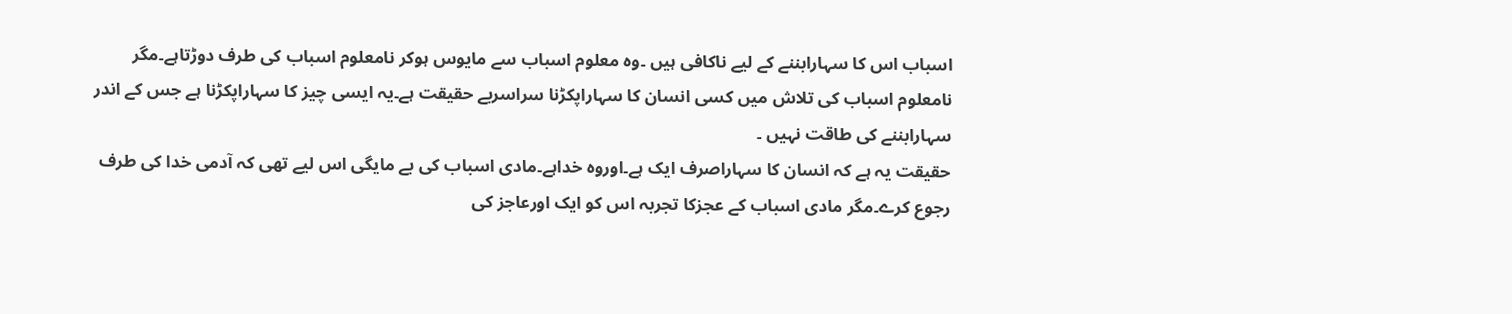اسباب اس کا سہارابننے کے لیے ناکافی ہیں ۔وہ معلوم اسباب سے مایوس ہوکر نامعلوم اسباب کی طرف دوڑتاہے۔مگر نامعلوم اسباب کی تلاش میں کسی انسان کا سہاراپکڑنا سراسربے حقیقت ہے۔یہ ایسی چیز کا سہاراپکڑنا ہے جس کے اندر سہارابننے کی طاقت نہیں ۔
حقیقت یہ ہے کہ انسان کا سہاراصرف ایک ہے۔اوروہ خداہے۔مادی اسباب کی بے مایگی اس لیے تھی کہ آدمی خدا کی طرف رجوع کرے۔مگر مادی اسباب کے عجزکا تجربہ اس کو ایک اورعاجز کی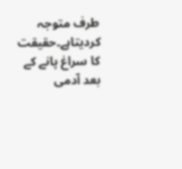طرف متوجہ کردیتاہے۔حقیقت کا سراغ پانے کے بعد آدمی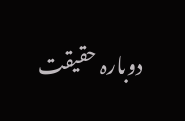دوبارہ حقیقت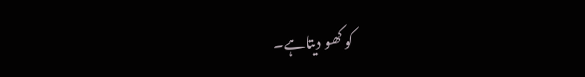کو کھو دیتاہے۔